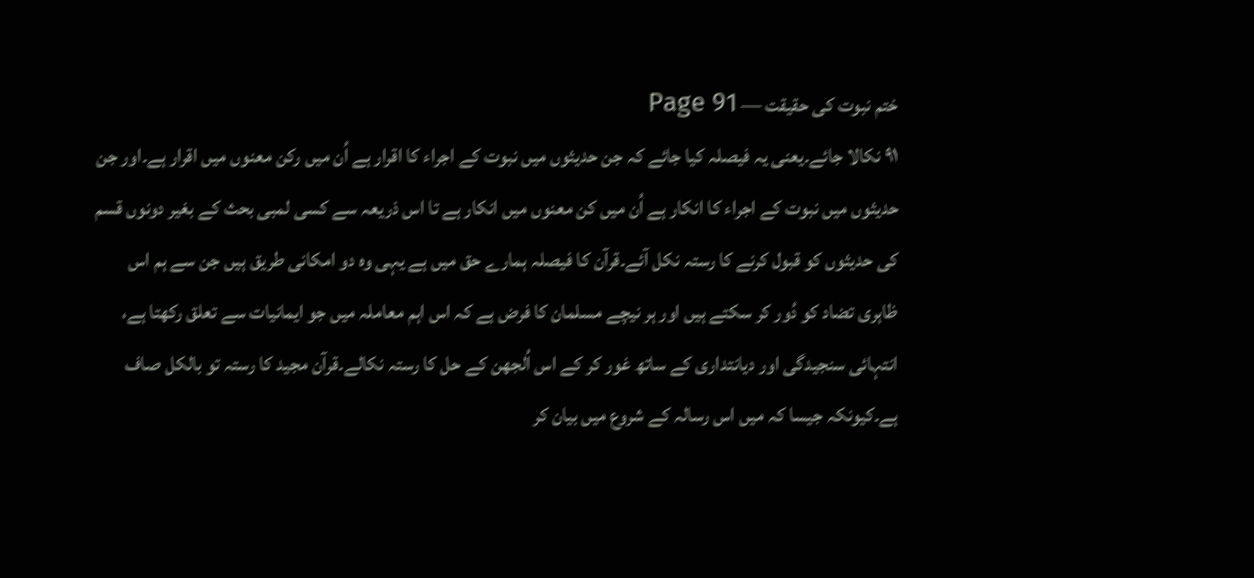ختم نبوت کی حقیقت — Page 91
۹۱ نکالا جائے۔یعنی یہ فیصلہ کیا جائے کہ جن حدیثوں میں نبوت کے اجراء کا اقرار ہے اُن میں رکن معنوں میں اقرار ہے۔اور جن حدیثوں میں نبوت کے اجراء کا انکار ہے اُن میں کن معنوں میں انکار ہے تا اس ذریعہ سے کسی لمبی بحث کے بغیر دونوں قسم کی حدیثوں کو قبول کرنے کا رستہ نکل آئے۔قرآن کا فیصلہ ہمارے حق میں ہے یہی وہ دو امکانی طریق ہیں جن سے ہم اس ظاہری تضاد کو دُور کر سکتے ہیں اور ہر نیچے مسلمان کا فرض ہے کہ اس اہم معاملہ میں جو ایمانیات سے تعلق رکھتا ہے، انتہائی سنجیدگی اور دیانتداری کے ساتھ غور کر کے اس اُلجھن کے حل کا رستہ نکالے۔قرآن مجید کا رستہ تو بالکل صاف ہے۔کیونکہ جیسا کہ میں اس رسالہ کے شروع میں بیان کر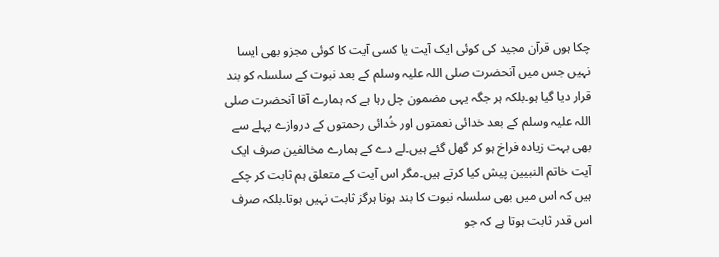چکا ہوں قرآن مجید کی کوئی ایک آیت یا کسی آیت کا کوئی مجزو بھی ایسا نہیں جس میں آنحضرت صلی اللہ علیہ وسلم کے بعد نبوت کے سلسلہ کو بند قرار دیا گیا ہو۔بلکہ ہر جگہ یہی مضمون چل رہا ہے کہ ہمارے آقا آنحضرت صلی اللہ علیہ وسلم کے بعد خدائی نعمتوں اور خُدائی رحمتوں کے دروازے پہلے سے بھی بہت زیادہ فراخ ہو کر گھل گئے ہیں۔لے دے کے ہمارے مخالفین صرف ایک آیت خاتم النبیین پیش کیا کرتے ہیں۔مگر اس آیت کے متعلق ہم ثابت کر چکے ہیں کہ اس میں بھی سلسلہ نبوت کا بند ہونا ہرگز ثابت نہیں ہوتا۔بلکہ صرف اس قدر ثابت ہوتا ہے کہ جو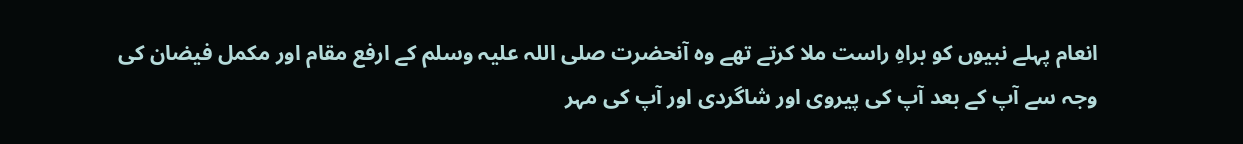انعام پہلے نبیوں کو براہِ راست ملا کرتے تھے وہ آنحضرت صلی اللہ علیہ وسلم کے ارفع مقام اور مکمل فیضان کی وجہ سے آپ کے بعد آپ کی پیروی اور شاگردی اور آپ کی مہر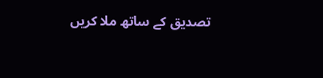تصدیق کے ساتھ ملا کریں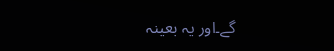گے۔اور یہ بعینہ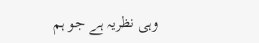وہی نظریہ ہے جو ہم